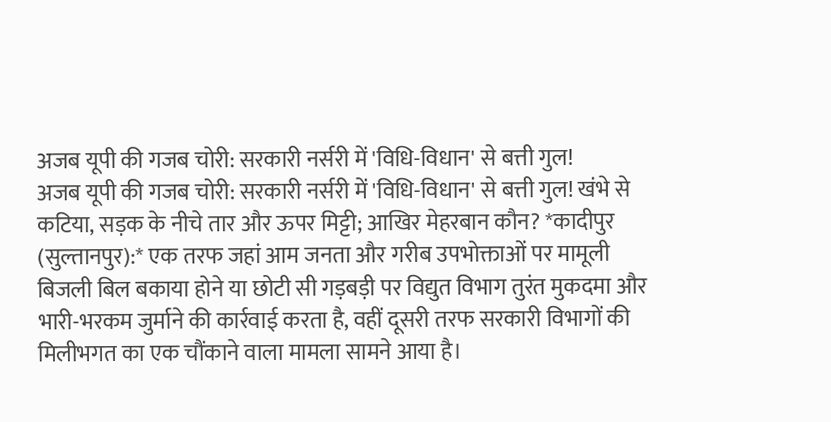अजब यूपी की गजब चोरी: सरकारी नर्सरी में 'विधि-विधान' से बत्ती गुल!
अजब यूपी की गजब चोरी: सरकारी नर्सरी में 'विधि-विधान' से बत्ती गुल! खंभे से कटिया, सड़क के नीचे तार और ऊपर मिट्टी; आखिर मेहरबान कौन? *कादीपुर (सुल्तानपुर):* एक तरफ जहां आम जनता और गरीब उपभोक्ताओं पर मामूली बिजली बिल बकाया होने या छोटी सी गड़बड़ी पर विद्युत विभाग तुरंत मुकदमा और भारी-भरकम जुर्माने की कार्रवाई करता है, वहीं दूसरी तरफ सरकारी विभागों की मिलीभगत का एक चौंकाने वाला मामला सामने आया है।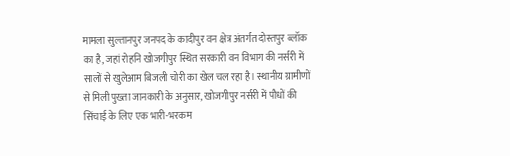मामला सुल्तानपुर जनपद के कादीपुर वन क्षेत्र अंतर्गत दोस्तपुर ब्लॉक का है, जहां रोहनि खोजगीपुर स्थित सरकारी वन विभाग की नर्सरी में सालों से खुलेआम बिजली चोरी का खेल चल रहा है। स्थानीय ग्रामीणों से मिली पुख्ता जानकारी के अनुसार, खोजगीपुर नर्सरी में पौधों की सिंचाई के लिए एक भारी-भरकम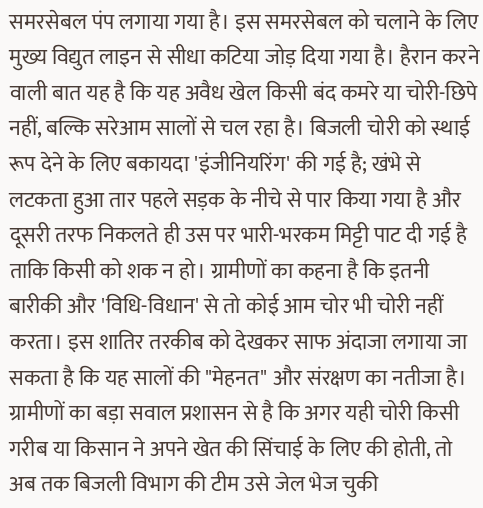समरसेबल पंप लगाया गया है। इस समरसेबल को चलाने के लिए मुख्य विद्युत लाइन से सीधा कटिया जोड़ दिया गया है। हैरान करने वाली बात यह है कि यह अवैध खेल किसी बंद कमरे या चोरी-छिपे नहीं, बल्कि सरेआम सालों से चल रहा है। बिजली चोरी को स्थाई रूप देने के लिए बकायदा 'इंजीनियरिंग' की गई है; खंभे से लटकता हुआ तार पहले सड़क के नीचे से पार किया गया है और दूसरी तरफ निकलते ही उस पर भारी-भरकम मिट्टी पाट दी गई है ताकि किसी को शक न हो। ग्रामीणों का कहना है कि इतनी बारीकी और 'विधि-विधान' से तो कोई आम चोर भी चोरी नहीं करता। इस शातिर तरकीब को देखकर साफ अंदाजा लगाया जा सकता है कि यह सालों की "मेहनत" और संरक्षण का नतीजा है। ग्रामीणों का बड़ा सवाल प्रशासन से है कि अगर यही चोरी किसी गरीब या किसान ने अपने खेत की सिंचाई के लिए की होती, तो अब तक बिजली विभाग की टीम उसे जेल भेज चुकी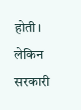होती। लेकिन सरकारी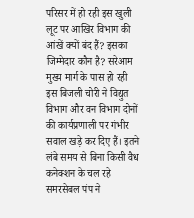परिसर में हो रही इस खुली लूट पर आखिर विभाग की आंखें क्यों बंद हैं? इसका जिम्मेदार कौन है? सरेआम मुख्य मार्ग के पास हो रही इस बिजली चोरी ने विद्युत विभाग और वन विभाग दोनों की कार्यप्रणाली पर गंभीर सवाल खड़े कर दिए हैं। इतने लंबे समय से बिना किसी वैध कनेक्शन के चल रहे समरसेबल पंप ने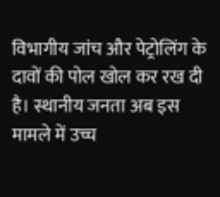विभागीय जांच और पेट्रोलिंग के दावों की पोल खोल कर रख दी है। स्थानीय जनता अब इस मामले में उच्च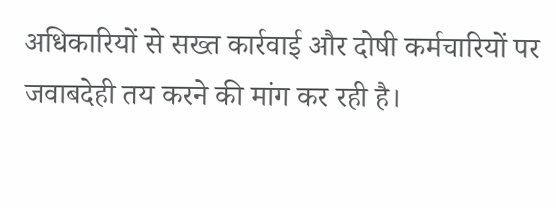अधिकारियों से सख्त कार्रवाई और दोषी कर्मचारियों पर जवाबदेही तय करने की मांग कर रही है।